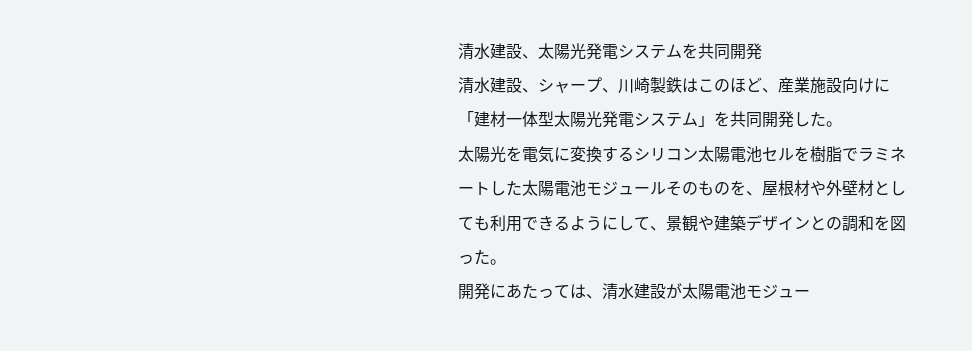清水建設、太陽光発電システムを共同開発
清水建設、シャープ、川崎製鉄はこのほど、産業施設向けに「建材一体型太陽光発電システム」を共同開発した。
太陽光を電気に変換するシリコン太陽電池セルを樹脂でラミネートした太陽電池モジュールそのものを、屋根材や外壁材としても利用できるようにして、景観や建築デザインとの調和を図った。
開発にあたっては、清水建設が太陽電池モジュー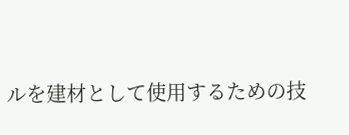ルを建材として使用するための技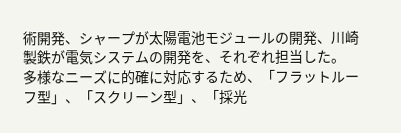術開発、シャープが太陽電池モジュールの開発、川崎製鉄が電気システムの開発を、それぞれ担当した。
多様なニーズに的確に対応するため、「フラットルーフ型」、「スクリーン型」、「採光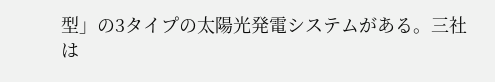型」の3タイプの太陽光発電システムがある。三社は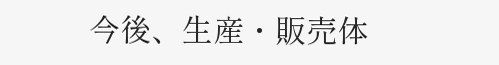今後、生産・販売体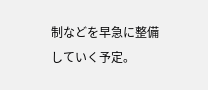制などを早急に整備していく予定。